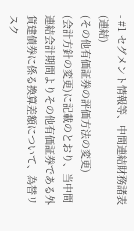- #1 セグメント情報等、中間連結財務諸表(連結)
(その他有価証券の評価方法の変更)
(会計方針の変更)に記載のとおり、当中間連結会計期間よりその他有価証券である外貨建債券に係る換算差額について、為替リスク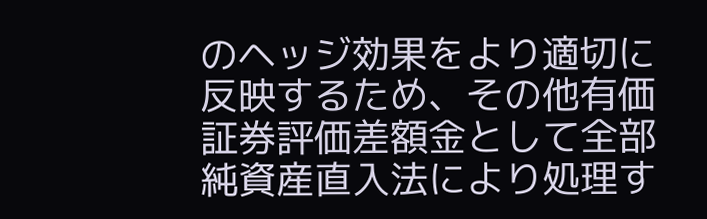のヘッジ効果をより適切に反映するため、その他有価証券評価差額金として全部純資産直入法により処理す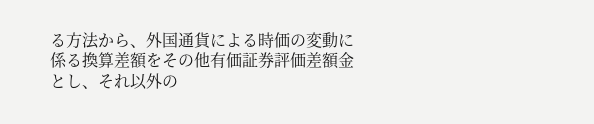る方法から、外国通貨による時価の変動に係る換算差額をその他有価証券評価差額金とし、それ以外の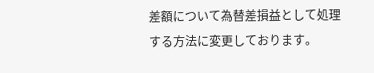差額について為替差損益として処理する方法に変更しております。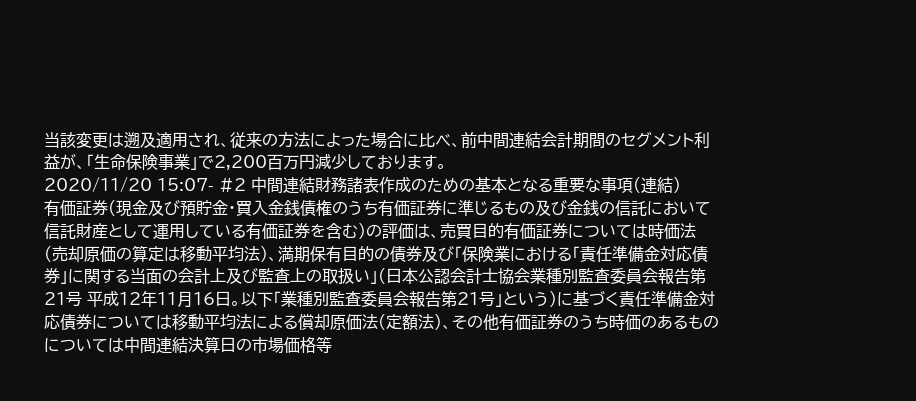当該変更は遡及適用され、従来の方法によった場合に比べ、前中間連結会計期間のセグメント利益が、「生命保険事業」で2,200百万円減少しております。
2020/11/20 15:07- #2 中間連結財務諸表作成のための基本となる重要な事項(連結)
有価証券(現金及び預貯金・買入金銭債権のうち有価証券に準じるもの及び金銭の信託において信託財産として運用している有価証券を含む)の評価は、売買目的有価証券については時価法(売却原価の算定は移動平均法)、満期保有目的の債券及び「保険業における「責任準備金対応債券」に関する当面の会計上及び監査上の取扱い」(日本公認会計士協会業種別監査委員会報告第21号 平成12年11月16日。以下「業種別監査委員会報告第21号」という)に基づく責任準備金対応債券については移動平均法による償却原価法(定額法)、その他有価証券のうち時価のあるものについては中間連結決算日の市場価格等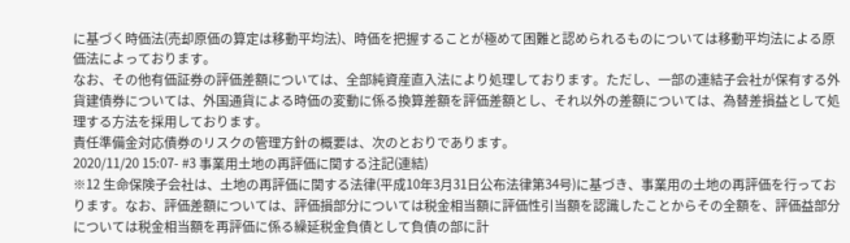に基づく時価法(売却原価の算定は移動平均法)、時価を把握することが極めて困難と認められるものについては移動平均法による原価法によっております。
なお、その他有価証券の評価差額については、全部純資産直入法により処理しております。ただし、一部の連結子会社が保有する外貨建債券については、外国通貨による時価の変動に係る換算差額を評価差額とし、それ以外の差額については、為替差損益として処理する方法を採用しております。
責任準備金対応債券のリスクの管理方針の概要は、次のとおりであります。
2020/11/20 15:07- #3 事業用土地の再評価に関する注記(連結)
※12 生命保険子会社は、土地の再評価に関する法律(平成10年3月31日公布法律第34号)に基づき、事業用の土地の再評価を行っております。なお、評価差額については、評価損部分については税金相当額に評価性引当額を認識したことからその全額を、評価益部分については税金相当額を再評価に係る繰延税金負債として負債の部に計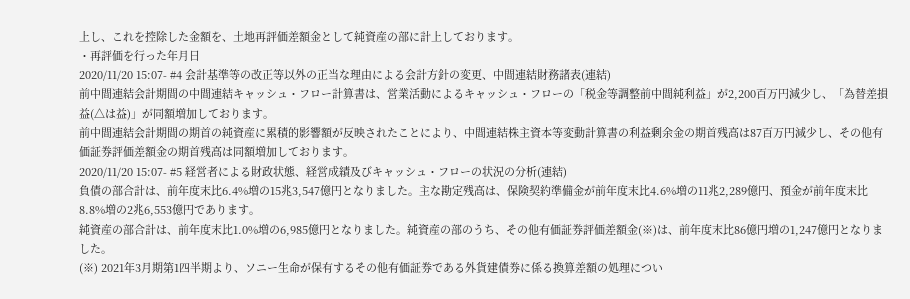上し、これを控除した金額を、土地再評価差額金として純資産の部に計上しております。
・再評価を行った年月日
2020/11/20 15:07- #4 会計基準等の改正等以外の正当な理由による会計方針の変更、中間連結財務諸表(連結)
前中間連結会計期間の中間連結キャッシュ・フロー計算書は、営業活動によるキャッシュ・フローの「税金等調整前中間純利益」が2,200百万円減少し、「為替差損益(△は益)」が同額増加しております。
前中間連結会計期間の期首の純資産に累積的影響額が反映されたことにより、中間連結株主資本等変動計算書の利益剰余金の期首残高は87百万円減少し、その他有価証券評価差額金の期首残高は同額増加しております。
2020/11/20 15:07- #5 経営者による財政状態、経営成績及びキャッシュ・フローの状況の分析(連結)
負債の部合計は、前年度末比6.4%増の15兆3,547億円となりました。主な勘定残高は、保険契約準備金が前年度末比4.6%増の11兆2,289億円、預金が前年度末比8.8%増の2兆6,553億円であります。
純資産の部合計は、前年度末比1.0%増の6,985億円となりました。純資産の部のうち、その他有価証券評価差額金(※)は、前年度末比86億円増の1,247億円となりました。
(※) 2021年3月期第1四半期より、ソニー生命が保有するその他有価証券である外貨建債券に係る換算差額の処理につい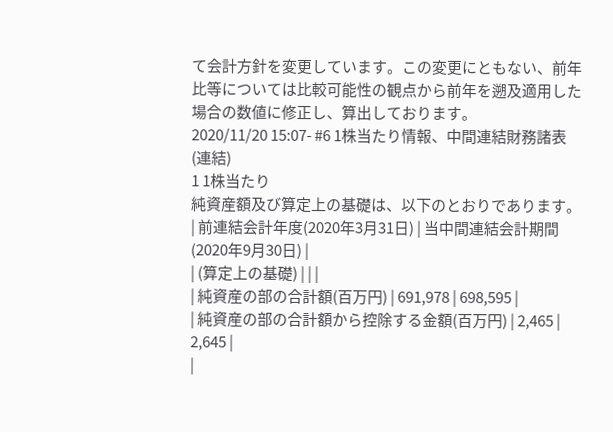て会計方針を変更しています。この変更にともない、前年比等については比較可能性の観点から前年を遡及適用した場合の数値に修正し、算出しております。
2020/11/20 15:07- #6 1株当たり情報、中間連結財務諸表(連結)
1 1株当たり
純資産額及び算定上の基礎は、以下のとおりであります。
| 前連結会計年度(2020年3月31日) | 当中間連結会計期間(2020年9月30日) |
| (算定上の基礎) | | |
| 純資産の部の合計額(百万円) | 691,978 | 698,595 |
| 純資産の部の合計額から控除する金額(百万円) | 2,465 | 2,645 |
|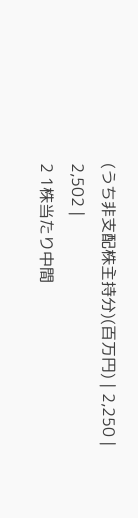(うち非支配株主持分)(百万円) | 2,250 | 2,502 |
2 1株当たり中間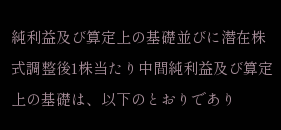純利益及び算定上の基礎並びに潜在株式調整後1株当たり中間純利益及び算定上の基礎は、以下のとおりであり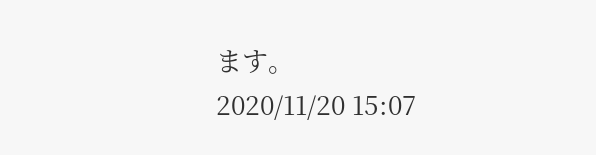ます。
2020/11/20 15:07